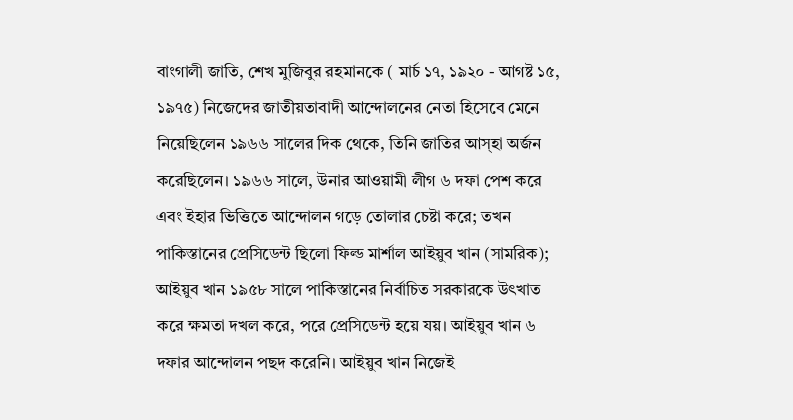বাংগালী জাতি, শেখ মুজিবুর রহমানকে ( মার্চ ১৭, ১৯২০ - আগষ্ট ১৫, ১৯৭৫) নিজেদের জাতীয়তাবাদী আন্দোলনের নেতা হিসেবে মেনে নিয়েছিলেন ১৯৬৬ সালের দিক থেকে, তিনি জাতির আস্হা অর্জন করেছিলেন। ১৯৬৬ সালে, উনার আওয়ামী লীগ ৬ দফা পেশ করে এবং ইহার ভিত্তিতে আন্দোলন গড়ে তোলার চেষ্টা করে; তখন পাকিস্তানের প্রেসিডেন্ট ছিলো ফিল্ড মার্শাল আইয়ুব খান (সামরিক); আইয়ুব খান ১৯৫৮ সালে পাকিস্তানের নির্বাচিত সরকারকে উৎখাত করে ক্ষমতা দখল করে, পরে প্রেসিডেন্ট হয়ে যয়। আইয়ুব খান ৬ দফার আন্দোলন পছদ করেনি। আইয়ুব খান নিজেই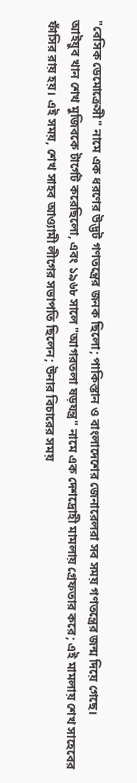"বেসিক ডেমোক্রেসী" নামে এক ধরণের উদ্ভট গণতন্ত্রের জনক ছিলো; পাকিস্তান ও বাংলাদেশের জেনারেলরা সব সময় গণতন্ত্রের জন্ম দিয়ে গেছে।
আইয়ুব খান শেখ মুজিবকে টার্গেট করেছিলো, এবং ১৯৬৮ সালে "আগরতলা ষড়যন্ত্র" নামে এক দেশদ্রোহী মামলায় গ্রেফতার করে; এই মামলায় শেখ সাহেবের ফাঁসির রায় হয়। এই সময়, শেখ সাহব আও্যামী লীগের সভাপতি ছিলেন; উনার বিচারের সময়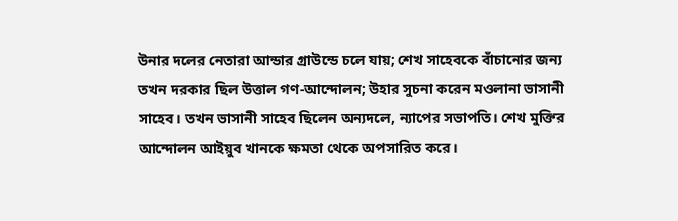উনার দলের নেতারা আন্ডার গ্রাউন্ডে চলে যায়; শেখ সাহেবকে বাঁচানোর জন্য তখন দরকার ছিল উত্তাল গণ-আন্দোলন; উহার সুচনা করেন মওলানা ভাসানী সাহেব। তখন ভাসানী সাহেব ছিলেন অন্যদলে, ন্যাপের সভাপতি। শেখ মুক্তির আন্দোলন আইয়ুব খানকে ক্ষমতা থেকে অপসারিত করে।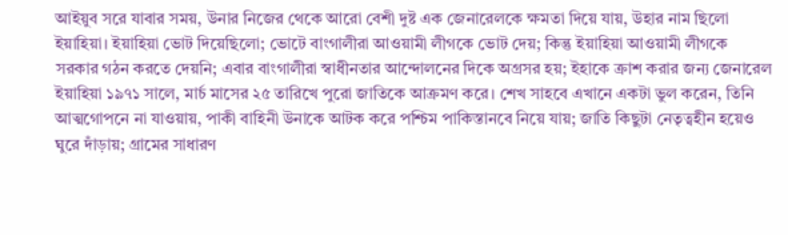আইয়ুব সরে যাবার সময়, উনার নিজের থেকে আরো বেশী দুষ্ট এক জেনারেলকে ক্ষমতা দিয়ে যায়, উহার নাম ছিলো ইয়াহিয়া। ইয়াহিয়া ভোট দিয়েছিলো; ভোটে বাংগালীরা আওয়ামী লীগকে ভোট দেয়; কিন্তু ইয়াহিয়া আওয়ামী লীগকে সরকার গঠন করতে দেয়নি; এবার বাংগালীরা স্বাধীনতার আন্দোলনের দিকে অগ্রসর হয়; ইহাকে ক্রাশ করার জন্য জেনারেল ইয়াহিয়া ১৯৭১ সালে, মার্চ মাসের ২৫ তারিখে পুরো জাতিকে আক্রমণ করে। শেখ সাহবে এখানে একটা ভুল করেন, তিনি আত্মগোপনে না যাওয়ায়, পাকী বাহিনী উনাকে আটক করে পশ্চিম পাকিস্তানবে নিয়ে যায়; জাতি কিছুটা নেতৃত্বহীন হয়েও ঘুরে দাঁড়ায়; গ্রামের সাধারণ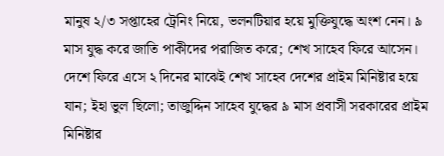মানুষ ২/৩ সপ্তাহের ট্রেনিং নিয়ে, ভলনটিয়ার হয়ে মুক্তিযুদ্ধে অংশ নেন। ৯ মাস যুদ্ধ করে জাতি পাকীদের পরাজিত করে; শেখ সাহেব ফিরে আসেন।
দেশে ফিরে এসে ২ দিনের মাঝেই শেখ সাহেব দেশের প্রাইম মিনিষ্টার হয়ে যান; ইহা ভুল ছিলো; তাজুদ্দিন সাহেব যুদ্ধের ৯ মাস প্রবাসী সরকারের প্রাইম মিনিষ্টার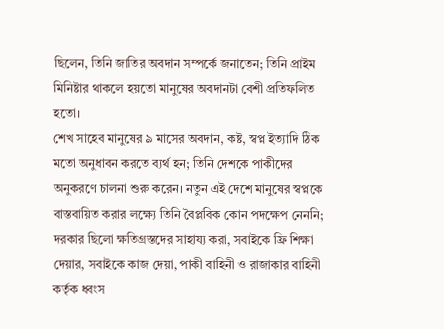ছিলেন, তিনি জাতির অবদান সম্পর্কে জনাতেন; তিনি প্রাইম মিনিষ্টার থাকলে হয়তো মানুষের অবদানটা বেশী প্রতিফলিত হতো।
শেখ সাহেব মানুষের ৯ মাসের অবদান, কষ্ট, স্বপ্ন ইত্যাদি ঠিক মতো অনুধাবন করতে ব্যর্থ হন; তিনি দেশকে পাকীদের অনুকরণে চালনা শুরু করেন। নতুন এই দেশে মানুষের স্বপ্নকে বাস্তবায়িত করার লক্ষ্যে তিনি বৈপ্লবিক কোন পদক্ষেপ নেননি; দরকার ছিলো ক্ষতিগ্রস্তদের সাহায্য করা, সবাইকে ফ্রি শিক্ষা দেয়ার, সবাইকে কাজ দেয়া, পাকী বাহিনী ও রাজাকার বাহিনী কর্তৃক ধ্বংস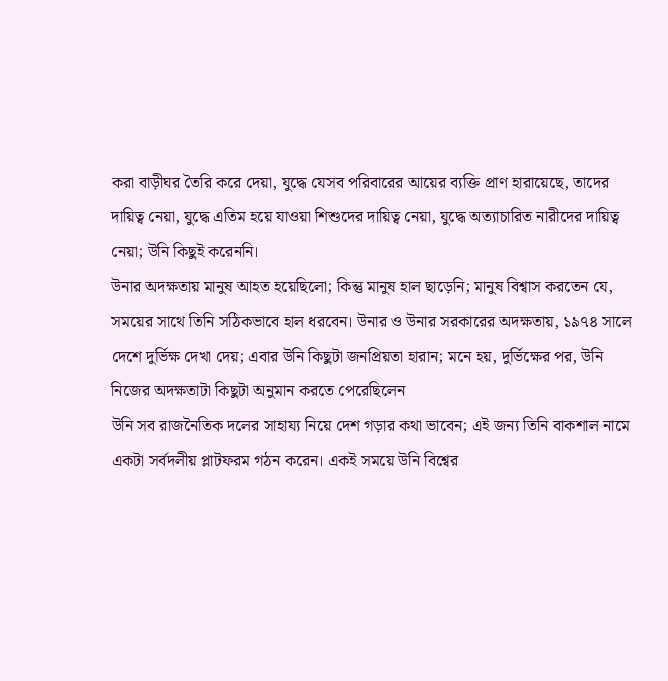করা বাড়ীঘর তৈরি করে দেয়া, যুদ্ধে যেসব পরিবারের আয়ের ব্যক্তি প্রাণ হারায়েছে, তাদের দায়িত্ব নেয়া, যুদ্ধে এতিম হয়ে যাওয়া শিশুদের দায়িত্ব নেয়া, যুদ্ধে অত্যাচারিত নারীদের দায়িত্ব নেয়া; উনি কিছুই করেননি।
উনার অদক্ষতায় মানুষ আহত হয়েছিলো; কিন্তু মানুষ হাল ছাড়েনি; মানুষ বিশ্বাস করতেন যে, সময়ের সাথে তিনি সঠিকভাবে হাল ধরবেন। উনার ও উনার সরকারের অদক্ষতায়, ১৯৭৪ সালে দেশে দুর্ভিক্ষ দেখা দেয়; এবার উনি কিছুটা জনপ্রিয়তা হারান; মনে হয়, দুর্ভিক্ষের পর, উনি নিজের অদক্ষতাটা কিছুটা অনুমান করতে পেরেছিলেন
উনি সব রাজনৈতিক দলের সাহায্য নিয়ে দেশ গড়ার কথা ভাবেন; এই জন্য তিনি বাকশাল নামে একটা সর্বদলীয় প্লাটফরম গঠন করেন। একই সময়ে উনি বিশ্বের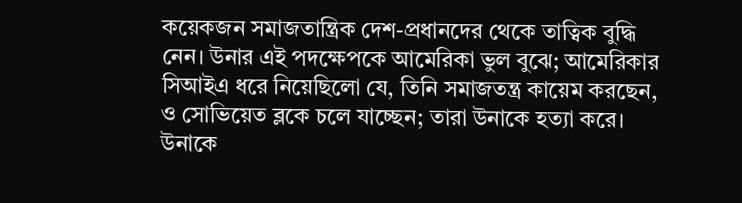কয়েকজন সমাজতান্ত্রিক দেশ-প্রধানদের থেকে তাত্বিক বুদ্ধি নেন। উনার এই পদক্ষেপকে আমেরিকা ভুল বুঝে; আমেরিকার সিআইএ ধরে নিয়েছিলো যে, তিনি সমাজতন্ত্র কায়েম করছেন, ও সোভিয়েত ব্লকে চলে যাচ্ছেন; তারা উনাকে হত্যা করে। উনাকে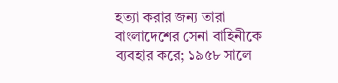হত্যা করার জন্য তারা বাংলাদেশের সেনা বাহিনীকে ব্যবহার করে; ১৯৫৮ সালে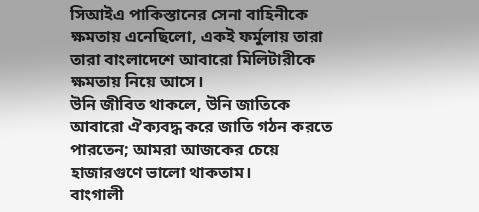সিআইএ পাকিস্তানের সেনা বাহিনীকে ক্ষমতায় এনেছিলো, একই ফর্মুলায় তারা তারা বাংলাদেশে আবারো মিলিটারীকে ক্ষমতায় নিয়ে আসে।
উনি জীবিত থাকলে, উনি জাতিকে আবারো ঐক্যবদ্ধ করে জাতি গঠন করতে পারতেন; আমরা আজকের চেয়ে হাজারগুণে ভালো থাকতাম।
বাংগালী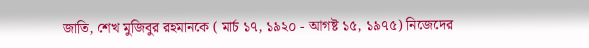জাতি, শেখ মুজিবুর রহমানকে ( মার্চ ১৭, ১৯২০ - আগষ্ট ১৫, ১৯৭৫) নিজেদের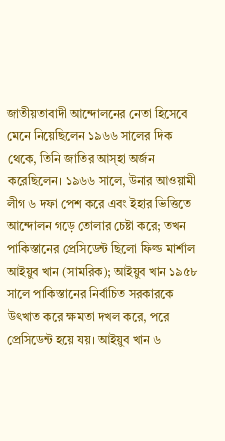জাতীয়তাবাদী আন্দোলনের নেতা হিসেবে মেনে নিয়েছিলেন ১৯৬৬ সালের দিক থেকে, তিনি জাতির আস্হা অর্জন করেছিলেন। ১৯৬৬ সালে, উনার আওয়ামী লীগ ৬ দফা পেশ করে এবং ইহার ভিত্তিতে আন্দোলন গড়ে তোলার চেষ্টা করে; তখন পাকিস্তানের প্রেসিডেন্ট ছিলো ফিল্ড মার্শাল আইয়ুব খান (সামরিক); আইয়ুব খান ১৯৫৮ সালে পাকিস্তানের নির্বাচিত সরকারকে উৎখাত করে ক্ষমতা দখল করে, পরে প্রেসিডেন্ট হয়ে যয়। আইয়ুব খান ৬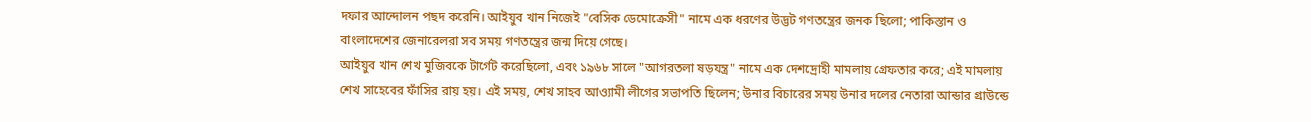দফার আন্দোলন পছদ করেনি। আইয়ুব খান নিজেই "বেসিক ডেমোক্রেসী" নামে এক ধরণের উদ্ভট গণতন্ত্রের জনক ছিলো; পাকিস্তান ও বাংলাদেশের জেনারেলরা সব সময় গণতন্ত্রের জন্ম দিয়ে গেছে।
আইয়ুব খান শেখ মুজিবকে টার্গেট করেছিলো, এবং ১৯৬৮ সালে "আগরতলা ষড়যন্ত্র" নামে এক দেশদ্রোহী মামলায় গ্রেফতার করে; এই মামলায় শেখ সাহেবের ফাঁসির রায় হয়। এই সময়, শেখ সাহব আও্যামী লীগের সভাপতি ছিলেন; উনার বিচারের সময় উনার দলের নেতারা আন্ডার গ্রাউন্ডে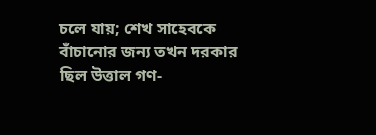চলে যায়; শেখ সাহেবকে বাঁচানোর জন্য তখন দরকার ছিল উত্তাল গণ-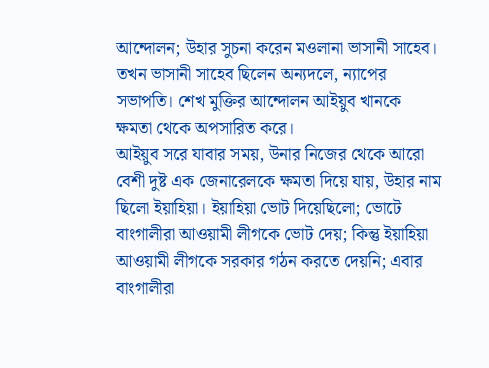আন্দোলন; উহার সুচনা করেন মওলানা ভাসানী সাহেব। তখন ভাসানী সাহেব ছিলেন অন্যদলে, ন্যাপের সভাপতি। শেখ মুক্তির আন্দোলন আইয়ুব খানকে ক্ষমতা থেকে অপসারিত করে।
আইয়ুব সরে যাবার সময়, উনার নিজের থেকে আরো বেশী দুষ্ট এক জেনারেলকে ক্ষমতা দিয়ে যায়, উহার নাম ছিলো ইয়াহিয়া। ইয়াহিয়া ভোট দিয়েছিলো; ভোটে বাংগালীরা আওয়ামী লীগকে ভোট দেয়; কিন্তু ইয়াহিয়া আওয়ামী লীগকে সরকার গঠন করতে দেয়নি; এবার বাংগালীরা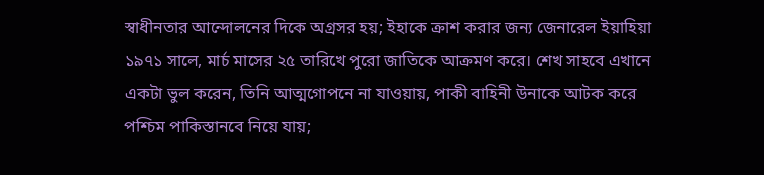স্বাধীনতার আন্দোলনের দিকে অগ্রসর হয়; ইহাকে ক্রাশ করার জন্য জেনারেল ইয়াহিয়া ১৯৭১ সালে, মার্চ মাসের ২৫ তারিখে পুরো জাতিকে আক্রমণ করে। শেখ সাহবে এখানে একটা ভুল করেন, তিনি আত্মগোপনে না যাওয়ায়, পাকী বাহিনী উনাকে আটক করে পশ্চিম পাকিস্তানবে নিয়ে যায়;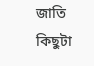জাতি কিছুটা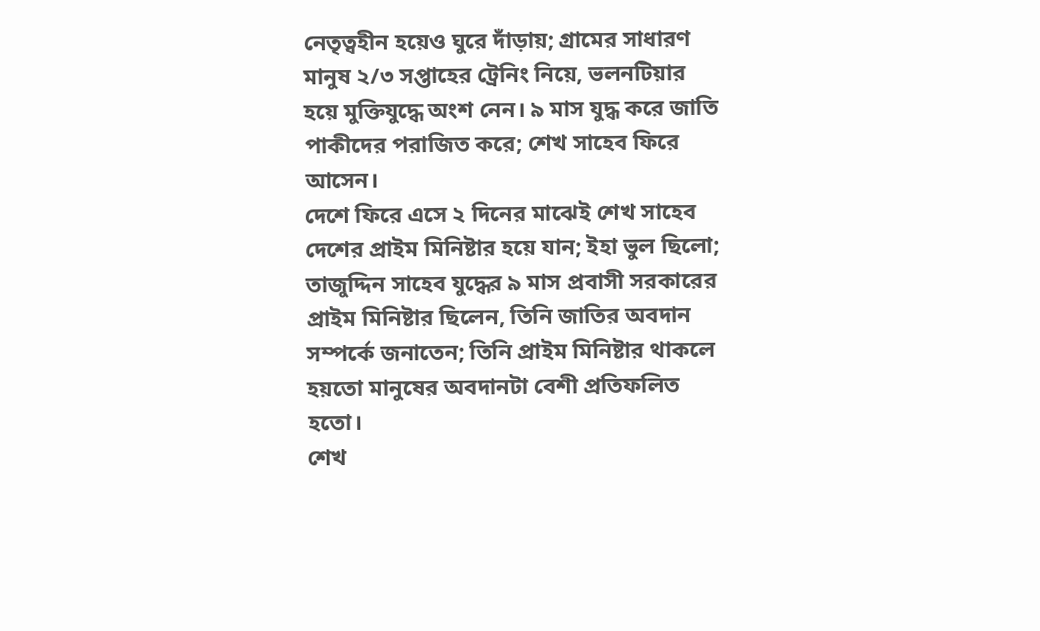নেতৃত্বহীন হয়েও ঘুরে দাঁড়ায়; গ্রামের সাধারণ মানুষ ২/৩ সপ্তাহের ট্রেনিং নিয়ে, ভলনটিয়ার হয়ে মুক্তিযুদ্ধে অংশ নেন। ৯ মাস যুদ্ধ করে জাতি পাকীদের পরাজিত করে; শেখ সাহেব ফিরে আসেন।
দেশে ফিরে এসে ২ দিনের মাঝেই শেখ সাহেব দেশের প্রাইম মিনিষ্টার হয়ে যান; ইহা ভুল ছিলো; তাজুদ্দিন সাহেব যুদ্ধের ৯ মাস প্রবাসী সরকারের প্রাইম মিনিষ্টার ছিলেন, তিনি জাতির অবদান সম্পর্কে জনাতেন; তিনি প্রাইম মিনিষ্টার থাকলে হয়তো মানুষের অবদানটা বেশী প্রতিফলিত হতো।
শেখ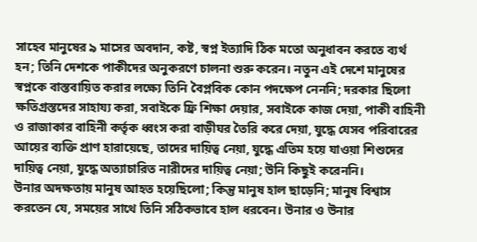সাহেব মানুষের ৯ মাসের অবদান, কষ্ট, স্বপ্ন ইত্যাদি ঠিক মতো অনুধাবন করতে ব্যর্থ হন; তিনি দেশকে পাকীদের অনুকরণে চালনা শুরু করেন। নতুন এই দেশে মানুষের স্বপ্নকে বাস্তবায়িত করার লক্ষ্যে তিনি বৈপ্লবিক কোন পদক্ষেপ নেননি; দরকার ছিলো ক্ষতিগ্রস্তদের সাহায্য করা, সবাইকে ফ্রি শিক্ষা দেয়ার, সবাইকে কাজ দেয়া, পাকী বাহিনী ও রাজাকার বাহিনী কর্তৃক ধ্বংস করা বাড়ীঘর তৈরি করে দেয়া, যুদ্ধে যেসব পরিবারের আয়ের ব্যক্তি প্রাণ হারায়েছে, তাদের দায়িত্ব নেয়া, যুদ্ধে এতিম হয়ে যাওয়া শিশুদের দায়িত্ব নেয়া, যুদ্ধে অত্যাচারিত নারীদের দায়িত্ব নেয়া; উনি কিছুই করেননি।
উনার অদক্ষতায় মানুষ আহত হয়েছিলো; কিন্তু মানুষ হাল ছাড়েনি; মানুষ বিশ্বাস করতেন যে, সময়ের সাথে তিনি সঠিকভাবে হাল ধরবেন। উনার ও উনার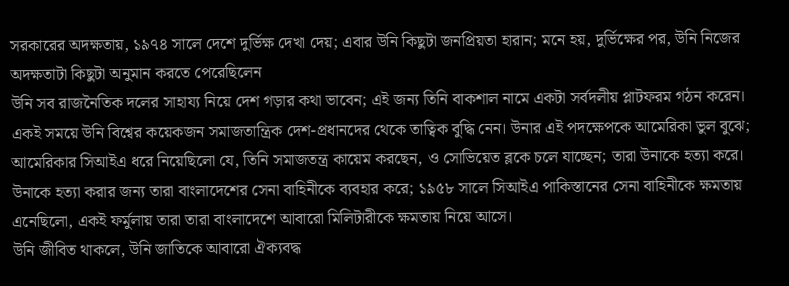সরকারের অদক্ষতায়, ১৯৭৪ সালে দেশে দুর্ভিক্ষ দেখা দেয়; এবার উনি কিছুটা জনপ্রিয়তা হারান; মনে হয়, দুর্ভিক্ষের পর, উনি নিজের অদক্ষতাটা কিছুটা অনুমান করতে পেরেছিলেন
উনি সব রাজনৈতিক দলের সাহায্য নিয়ে দেশ গড়ার কথা ভাবেন; এই জন্য তিনি বাকশাল নামে একটা সর্বদলীয় প্লাটফরম গঠন করেন। একই সময়ে উনি বিশ্বের কয়েকজন সমাজতান্ত্রিক দেশ-প্রধানদের থেকে তাত্বিক বুদ্ধি নেন। উনার এই পদক্ষেপকে আমেরিকা ভুল বুঝে; আমেরিকার সিআইএ ধরে নিয়েছিলো যে, তিনি সমাজতন্ত্র কায়েম করছেন, ও সোভিয়েত ব্লকে চলে যাচ্ছেন; তারা উনাকে হত্যা করে। উনাকে হত্যা করার জন্য তারা বাংলাদেশের সেনা বাহিনীকে ব্যবহার করে; ১৯৫৮ সালে সিআইএ পাকিস্তানের সেনা বাহিনীকে ক্ষমতায় এনেছিলো, একই ফর্মুলায় তারা তারা বাংলাদেশে আবারো মিলিটারীকে ক্ষমতায় নিয়ে আসে।
উনি জীবিত থাকলে, উনি জাতিকে আবারো ঐক্যবদ্ধ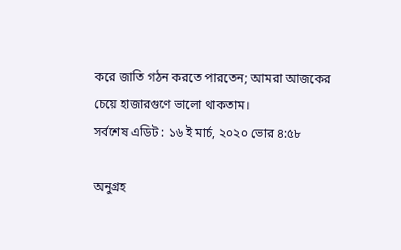করে জাতি গঠন করতে পারতেন; আমরা আজকের চেয়ে হাজারগুণে ভালো থাকতাম।
সর্বশেষ এডিট : ১৬ ই মার্চ, ২০২০ ভোর ৪:৫৮

অনুগ্রহ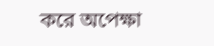করে অপেক্ষা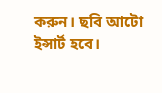করুন। ছবি আটো ইন্সার্ট হবে।